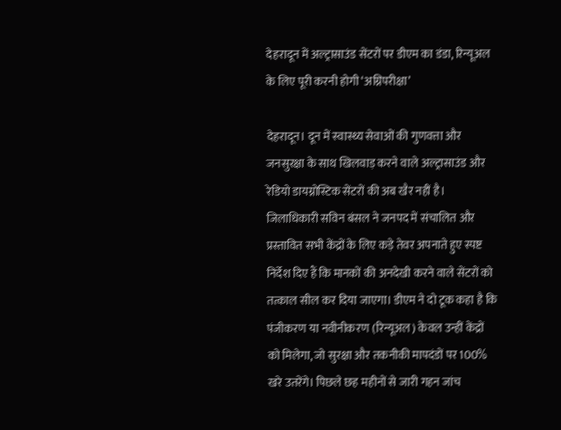देहरादून में अल्ट्रासाउंड सेंटरों पर डीएम का डंडा, रिन्यूअल के लिए पूरी करनी होगी ‘अग्निपरीक्षा’

देहरादून। दून में स्वास्थ्य सेवाओं की गुणवत्ता और जनसुरक्षा के साथ खिलवाड़ करने वाले अल्ट्रासाउंड और रेडियो डायग्नोस्टिक सेंटरों की अब खैर नहीं है। जिलाधिकारी सविन बंसल ने जनपद में संचालित और प्रस्तावित सभी केंद्रों के लिए कड़े तेवर अपनाते हुए स्पष्ट निर्देश दिए हैं कि मानकों की अनदेखी करने वाले सेंटरों को तत्काल सील कर दिया जाएगा। डीएम ने दो टूक कहा है कि पंजीकरण या नवीनीकरण (रिन्यूअल) केवल उन्हीं केंद्रों को मिलेगा, जो सुरक्षा और तकनीकी मापदंडों पर 100% खरे उतरेंगे। पिछले छह महीनों से जारी गहन जांच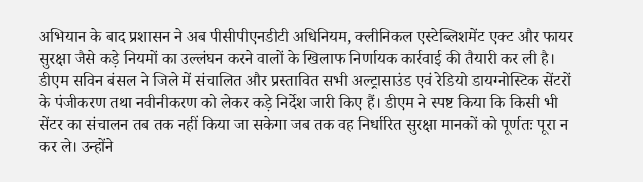अभियान के बाद प्रशासन ने अब पीसीपीएनडीटी अधिनियम, क्लीनिकल एस्टेब्लिशमेंट एक्ट और फायर सुरक्षा जैसे कड़े नियमों का उल्लंघन करने वालों के खिलाफ निर्णायक कार्रवाई की तैयारी कर ली है।
डीएम सविन बंसल ने जिले में संचालित और प्रस्तावित सभी अल्ट्रासाउंड एवं रेडियो डायग्नोस्टिक सेंटरों के पंजीकरण तथा नवीनीकरण को लेकर कड़े निर्देश जारी किए हैं। डीएम ने स्पष्ट किया कि किसी भी सेंटर का संचालन तब तक नहीं किया जा सकेगा जब तक वह निर्धारित सुरक्षा मानकों को पूर्णतः पूरा न कर ले। उन्होंने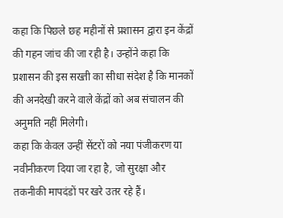कहा कि पिछले छह महीनों से प्रशासन द्वारा इन केंद्रों की गहन जांच की जा रही है। उन्होंने कहा कि प्रशासन की इस सख्ती का सीधा संदेश है कि मानकों की अनदेखी करने वाले केंद्रों को अब संचालन की अनुमति नहीं मिलेगी।
कहा कि केवल उन्हीं सेंटरों को नया पंजीकरण या नवीनीकरण दिया जा रहा है, जो सुरक्षा और तकनीकी मापदंडों पर खरे उतर रहे हैं।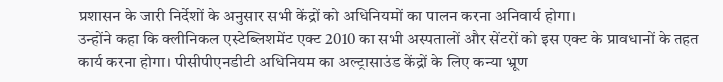प्रशासन के जारी निर्देशों के अनुसार सभी केंद्रों को अधिनियमों का पालन करना अनिवार्य होगा।
उन्होंने कहा कि क्लीनिकल एस्टेब्लिशमेंट एक्ट 2010 का सभी अस्पतालों और सेंटरों को इस एक्ट के प्रावधानों के तहत कार्य करना होगा। पीसीपीएनडीटी अधिनियम का अल्ट्रासाउंड केंद्रों के लिए कन्या भ्रूण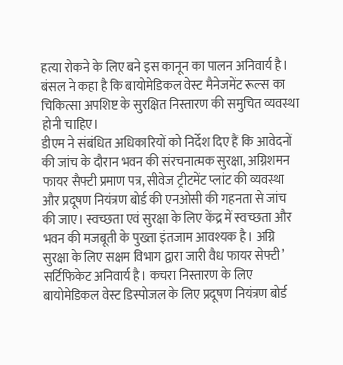हत्या रोकने के लिए बने इस कानून का पालन अनिवार्य है। बंसल ने कहा है कि बायोमेडिकल वेस्ट मैनेजमेंट रूल्स का चिकित्सा अपशिष्ट के सुरक्षित निस्तारण की समुचित व्यवस्था होनी चाहिए।
डीएम ने संबंधित अधिकारियों को निर्देश दिए हैं कि आवेदनों की जांच के दौरान भवन की संरचनात्मक सुरक्षा, अग्निशमन फायर सैफ्टी प्रमाण पत्र, सीवेज ट्रीटमेंट प्लांट की व्यवस्था और प्रदूषण नियंत्रण बोर्ड की एनओसी की गहनता से जांच की जाए। स्वच्छता एवं सुरक्षा के लिए केंद्र में स्वच्छता और भवन की मजबूती के पुख्ता इंतजाम आवश्यक है। अग्नि सुरक्षा के लिए सक्षम विभाग द्वारा जारी वैध फायर सेफ्टी’ सर्टिफिकेट अनिवार्य है। कचरा निस्तारण के लिए बायोमेडिकल वेस्ट डिस्पोजल के लिए प्रदूषण नियंत्रण बोर्ड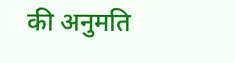की अनुमति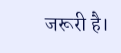जरूरी है।